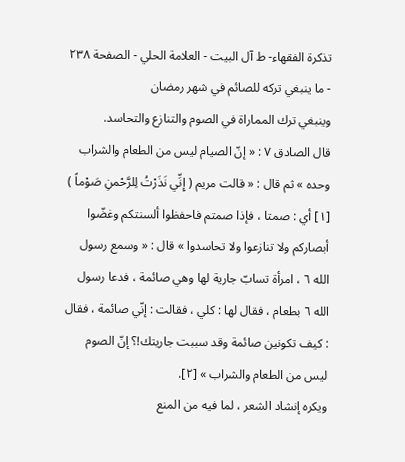تذكرة الفقهاء- ط آل البيت - العلامة الحلي - الصفحة ٢٣٨ - ما ينبغي تركه للصائم في شهر رمضان
وينبغي ترك المماراة في الصوم والتنازع والتحاسد.
قال الصادق ٧ : « إنّ الصيام ليس من الطعام والشراب وحده » ثم قال : « قالت مريم ( إِنِّي نَذَرْتُ لِلرَّحْمنِ صَوْماً ) [١] أي : صمتا ، فإذا صمتم فاحفظوا ألسنتكم وغضّوا أبصاركم ولا تنازعوا ولا تحاسدوا » قال : « وسمع رسول الله ٦ ، امرأة تسابّ جارية لها وهي صائمة ، فدعا رسول الله ٦ بطعام ، فقال لها : كلي ، فقالت : إنّي صائمة ، فقال : كيف تكونين صائمة وقد سببت جاريتك!؟ إنّ الصوم ليس من الطعام والشراب » [٢].
ويكره إنشاد الشعر ، لما فيه من المنع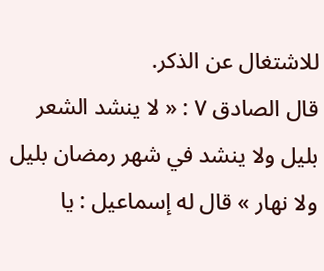للاشتغال عن الذكر.
قال الصادق ٧ : « لا ينشد الشعر بليل ولا ينشد في شهر رمضان بليل ولا نهار » قال له إسماعيل : يا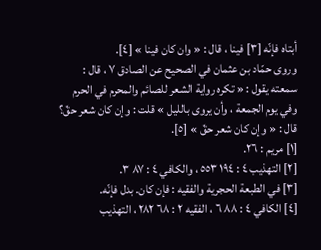أبتاه فإنّه [٣] فينا ، قال : « وان كان فينا » [٤].
وروى حمّاد بن عثمان في الصحيح عن الصادق ٧ ، قال : سمعته يقول : « تكره رواية الشعر للصائم والمحرم في الحرم وفي يوم الجمعة ، وأن يروى بالليل » قلت : وإن كان شعر حقّ؟ قال : « وإن كان شعر حقّ » [٥].
[١] مريم : ٢٦.
[٢] التهذيب ٤ : ١٩٤ ٥٥٣ ، والكافي ٤ : ٨٧ ٣.
[٣] في الطبعة الحجرية والفقيه : فإن كان. بدل فإنّه.
[٤] الكافي ٤ : ٨٨ ٦ ، الفقيه ٢ : ٦٨ ٢٨٢ ، التهذيب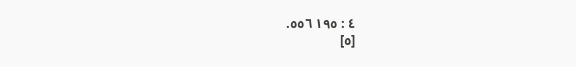٤ : ١٩٥ ٥٥٦.
[٥]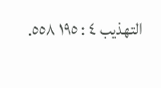التهذيب ٤ : ١٩٥ ٥٥٨.